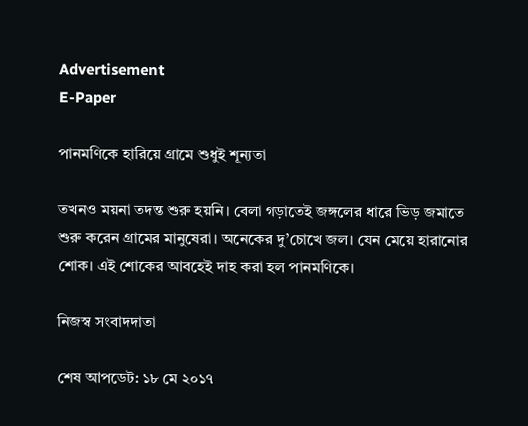Advertisement
E-Paper

পানমণিকে হারিয়ে গ্রামে শুধুই শূন্যতা

তখনও ময়না তদন্ত শুরু হয়নি। বেলা গড়াতেই জঙ্গলের ধারে ভিড় জমাতে শুরু করেন গ্রামের মানুষেরা। অনেকের দু’চোখে জল। যেন মেয়ে হারানোর শোক। এই শোকের আবহেই দাহ করা হল পানমণিকে।

নিজস্ব সংবাদদাতা

শেষ আপডেট: ১৮ মে ২০১৭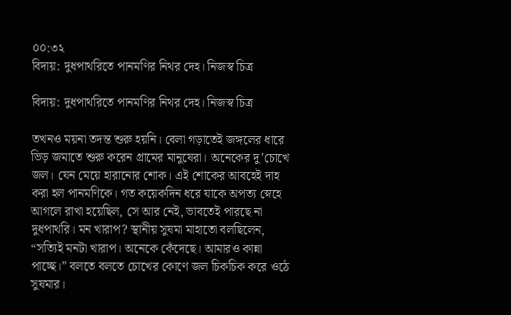০০:৩২
বিদায়: দুধপাথরিতে পানমণির নিথর দেহ। নিজস্ব চিত্র

বিদায়: দুধপাথরিতে পানমণির নিথর দেহ। নিজস্ব চিত্র

তখনও ময়না তদন্ত শুরু হয়নি। বেলা গড়াতেই জঙ্গলের ধারে ভিড় জমাতে শুরু করেন গ্রামের মানুষেরা। অনেকের দু’চোখে জল। যেন মেয়ে হারানোর শোক। এই শোকের আবহেই দাহ করা হল পানমণিকে। গত কয়েকদিন ধরে যাকে অপত্য স্নেহে আগলে রাখা হয়েছিল, সে আর নেই, ভাবতেই পারছে না দুধপাথরি। মন খারাপ? স্থানীয় সুষমা মাহাতো বলছিলেন, “সত্যিই মনটা খারাপ। অনেকে কেঁদেছে। আমারও কান্না পাচ্ছে।” বলতে বলতে চোখের কোণে জল চিকচিক করে ওঠে সুষমার।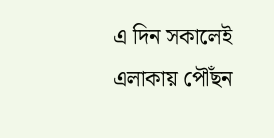এ দিন সকালেই এলাকায় পৌঁছন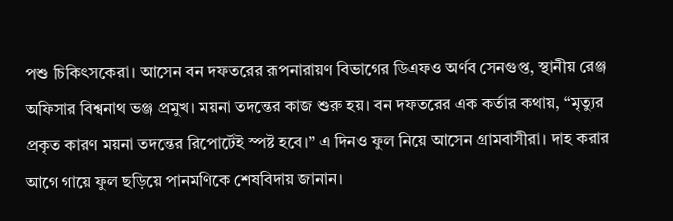পশু চিকিৎসকেরা। আসেন বন দফতরের রূপনারায়ণ বিভাগের ডিএফও অর্ণব সেনগুপ্ত, স্থানীয় রেঞ্জ অফিসার বিশ্বনাথ ভঞ্জ প্রমুখ। ময়না তদন্তের কাজ শুরু হয়। বন দফতরের এক কর্তার কথায়, “মৃত্যুর প্রকৃত কারণ ময়না তদন্তের রিপোর্টেই স্পষ্ট হবে।” এ দিনও ফুল নিয়ে আসেন গ্রামবাসীরা। দাহ করার আগে গায়ে ফুল ছড়িয়ে পানমণিকে শেষবিদায় জানান।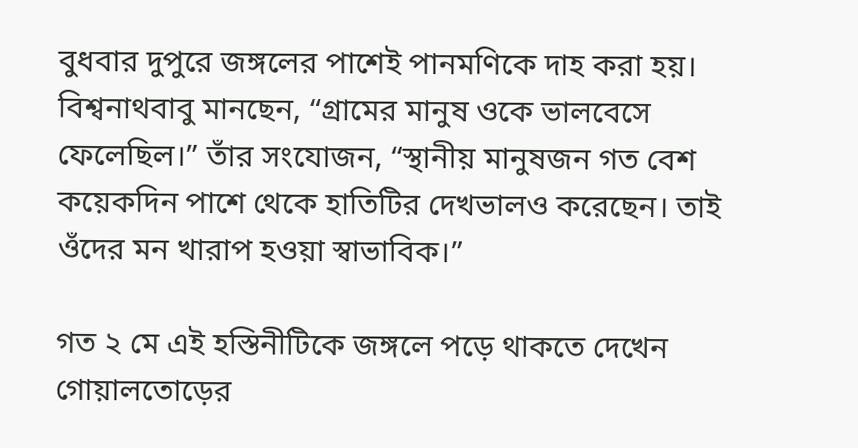বুধবার দুপুরে জঙ্গলের পাশেই পানমণিকে দাহ করা হয়। বিশ্বনাথবাবু মানছেন, “গ্রামের মানুষ ওকে ভালবেসে ফেলেছিল।” তাঁর সংযোজন, “স্থানীয় মানুষজন গত বেশ কয়েকদিন পাশে থেকে হাতিটির দেখভালও করেছেন। তাই ওঁদের মন খারাপ হওয়া স্বাভাবিক।”

গত ২ মে এই হস্তিনীটিকে জঙ্গলে পড়ে থাকতে দেখেন গোয়ালতোড়ের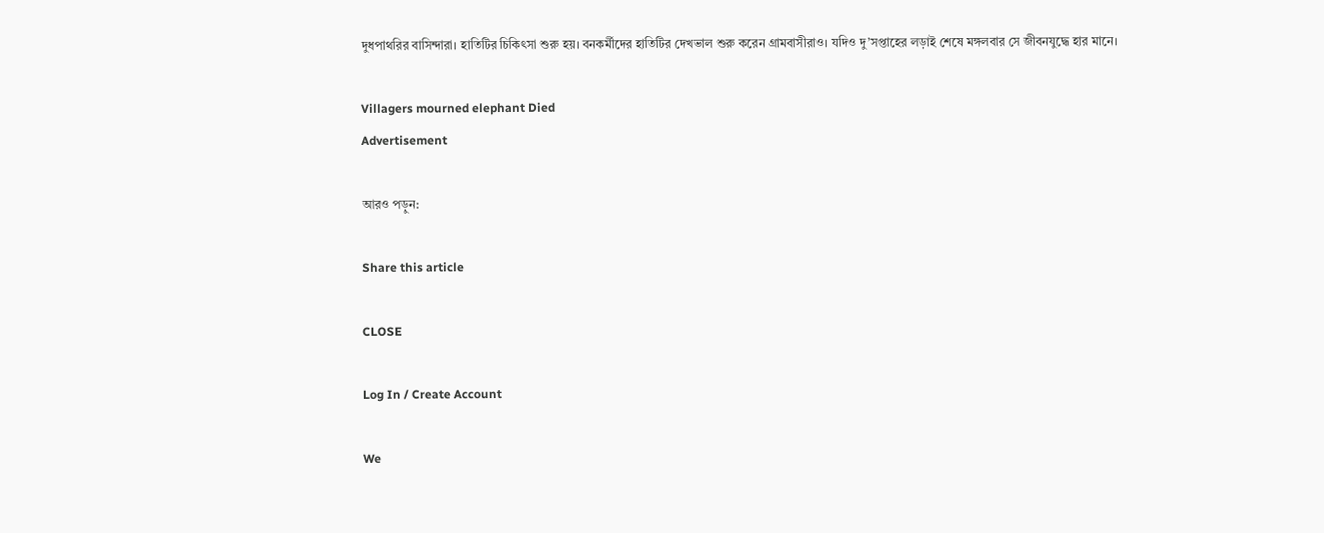দুধপাথরির বাসিন্দারা। হাতিটির চিকিৎসা শুরু হয়। বনকর্মীদের হাতিটির দেখভাল শুরু করেন গ্রামবাসীরাও। যদিও দু’সপ্তাহের লড়াই শেষে মঙ্গলবার সে জীবনযুদ্ধে হার মানে।

Villagers mourned elephant Died
Advertisement

আরও পড়ুন:

Share this article

CLOSE

Log In / Create Account

We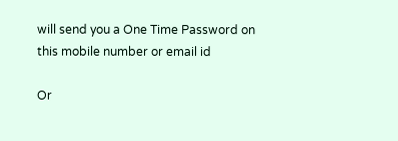will send you a One Time Password on this mobile number or email id

Or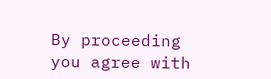By proceeding you agree with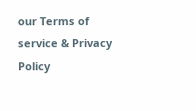our Terms of service & Privacy Policy